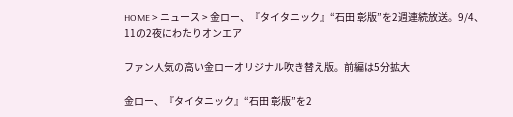HOME > ニュース > 金ロー、『タイタニック』“石田 彰版”を2週連続放送。9/4、11の2夜にわたりオンエア

ファン人気の高い金ローオリジナル吹き替え版。前編は5分拡大

金ロー、『タイタニック』“石田 彰版”を2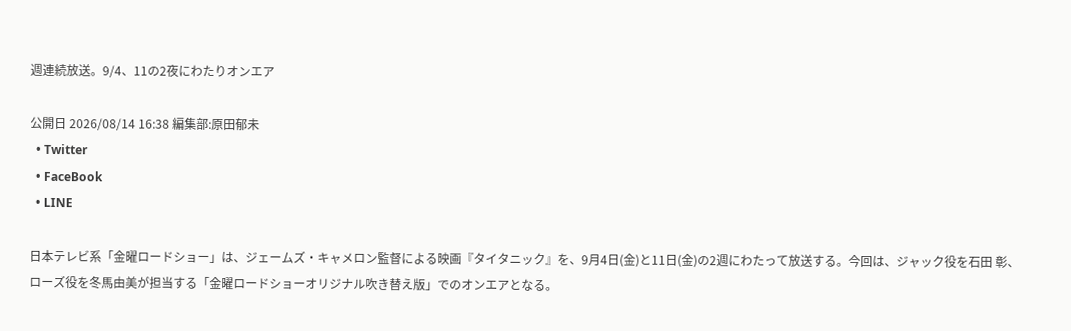週連続放送。9/4、11の2夜にわたりオンエア

公開日 2026/08/14 16:38 編集部:原田郁未
  • Twitter
  • FaceBook
  • LINE

日本テレビ系「金曜ロードショー」は、ジェームズ・キャメロン監督による映画『タイタニック』を、9月4日(金)と11日(金)の2週にわたって放送する。今回は、ジャック役を石田 彰、ローズ役を冬馬由美が担当する「金曜ロードショーオリジナル吹き替え版」でのオンエアとなる。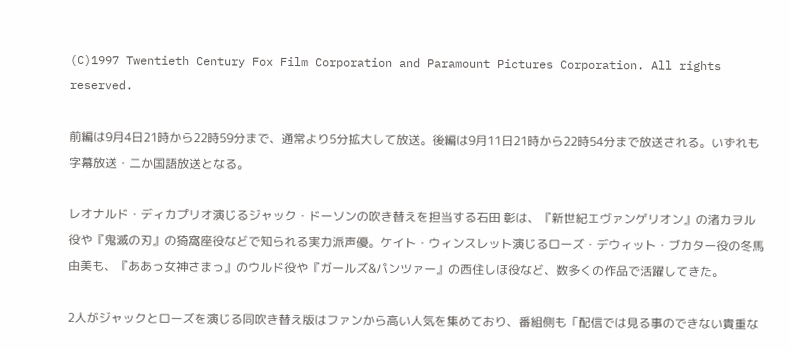(C)1997 Twentieth Century Fox Film Corporation and Paramount Pictures Corporation. All rights reserved.

前編は9月4日21時から22時59分まで、通常より5分拡大して放送。後編は9月11日21時から22時54分まで放送される。いずれも字幕放送・二か国語放送となる。

レオナルド・ディカプリオ演じるジャック・ドーソンの吹き替えを担当する石田 彰は、『新世紀エヴァンゲリオン』の渚カヲル役や『鬼滅の刃』の猗窩座役などで知られる実力派声優。ケイト・ウィンスレット演じるローズ・デウィット・ブカター役の冬馬由美も、『ああっ女神さまっ』のウルド役や『ガールズ&パンツァー』の西住しほ役など、数多くの作品で活躍してきた。

2人がジャックとローズを演じる同吹き替え版はファンから高い人気を集めており、番組側も「配信では見る事のできない貴重な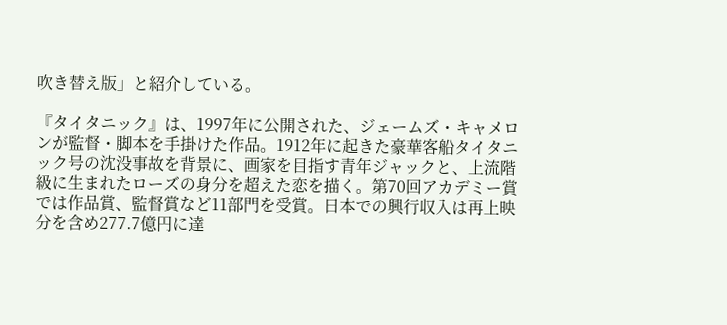吹き替え版」と紹介している。

『タイタニック』は、1997年に公開された、ジェームズ・キャメロンが監督・脚本を手掛けた作品。1912年に起きた豪華客船タイタニック号の沈没事故を背景に、画家を目指す青年ジャックと、上流階級に生まれたローズの身分を超えた恋を描く。第70回アカデミー賞では作品賞、監督賞など11部門を受賞。日本での興行収入は再上映分を含め277.7億円に達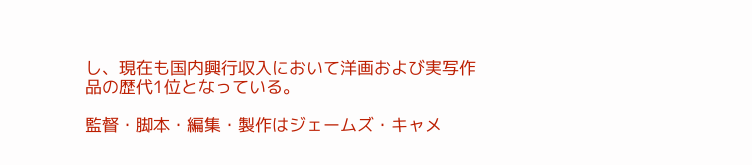し、現在も国内興行収入において洋画および実写作品の歴代1位となっている。

監督・脚本・編集・製作はジェームズ・キャメ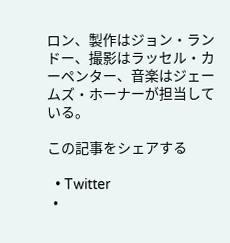ロン、製作はジョン・ランドー、撮影はラッセル・カーペンター、音楽はジェームズ・ホーナーが担当している。

この記事をシェアする

  • Twitter
  •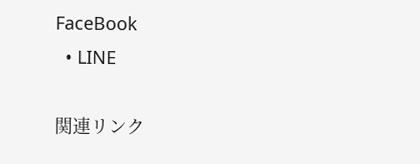FaceBook
  • LINE

関連リンク